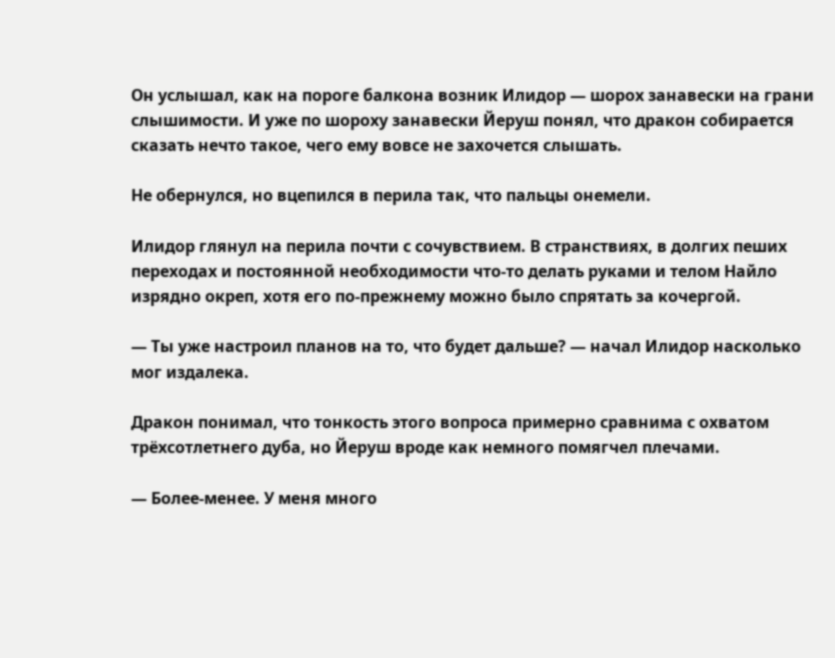Он услышал, как на пороге балкона возник Илидор — шорох занавески на грани слышимости. И уже по шороху занавески Йеруш понял, что дракон собирается сказать нечто такое, чего ему вовсе не захочется слышать.

Не обернулся, но вцепился в перила так, что пальцы онемели.

Илидор глянул на перила почти с сочувствием. В странствиях, в долгих пеших переходах и постоянной необходимости что-то делать руками и телом Найло изрядно окреп, хотя его по-прежнему можно было спрятать за кочергой.

— Ты уже настроил планов на то, что будет дальше? — начал Илидор насколько мог издалека.

Дракон понимал, что тонкость этого вопроса примерно сравнима с охватом трёхсотлетнего дуба, но Йеруш вроде как немного помягчел плечами.

— Более-менее. У меня много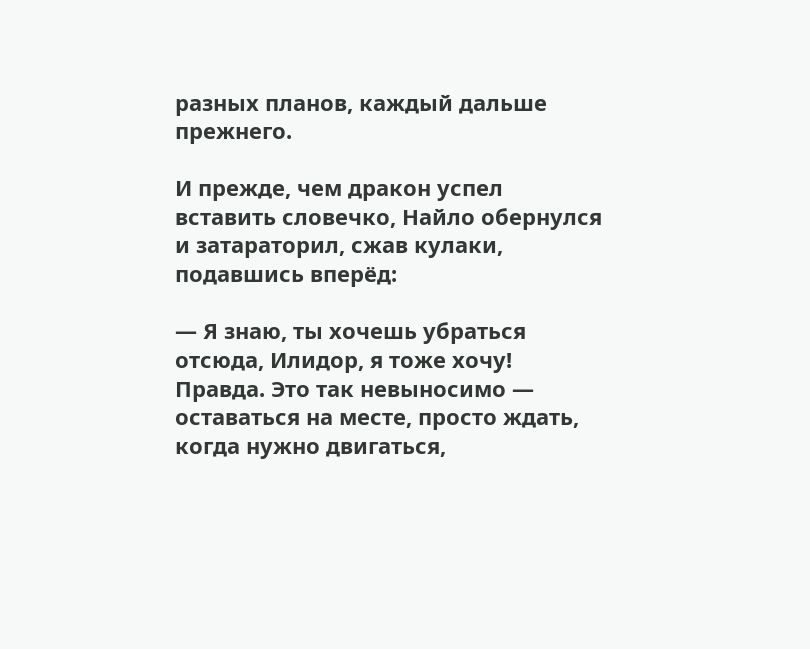разных планов, каждый дальше прежнего.

И прежде, чем дракон успел вставить словечко, Найло обернулся и затараторил, сжав кулаки, подавшись вперёд:

— Я знаю, ты хочешь убраться отсюда, Илидор, я тоже хочу! Правда. Это так невыносимо — оставаться на месте, просто ждать, когда нужно двигаться,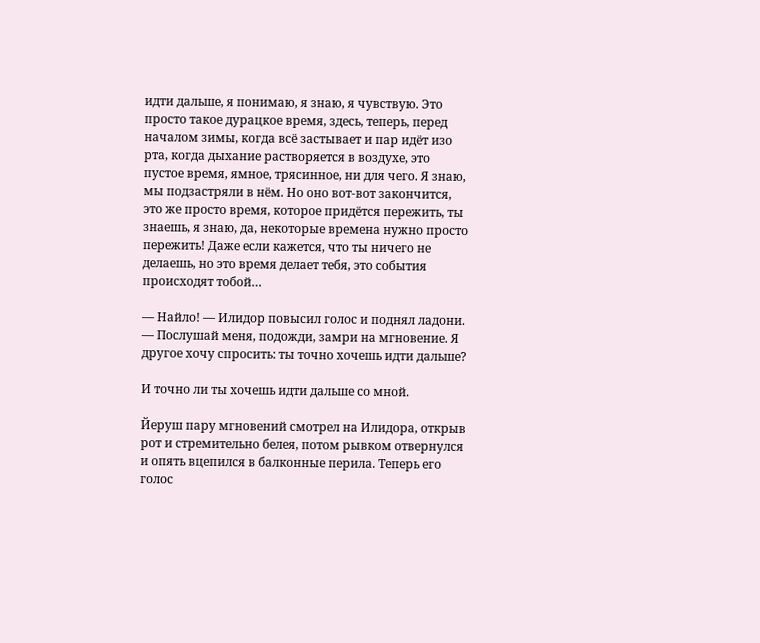идти дальше, я понимаю, я знаю, я чувствую. Это просто такое дурацкое время, здесь, теперь, перед началом зимы, когда всё застывает и пар идёт изо рта, когда дыхание растворяется в воздухе, это пустое время, ямное, трясинное, ни для чего. Я знаю, мы подзастряли в нём. Но оно вот-вот закончится, это же просто время, которое придётся пережить, ты знаешь, я знаю, да, некоторые времена нужно просто пережить! Даже если кажется, что ты ничего не делаешь, но это время делает тебя, это события происходят тобой…

— Найло! — Илидор повысил голос и поднял ладони. — Послушай меня, подожди, замри на мгновение. Я другое хочу спросить: ты точно хочешь идти дальше?

И точно ли ты хочешь идти дальше со мной.

Йеруш пару мгновений смотрел на Илидора, открыв рот и стремительно белея, потом рывком отвернулся и опять вцепился в балконные перила. Теперь его голос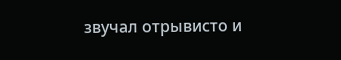звучал отрывисто и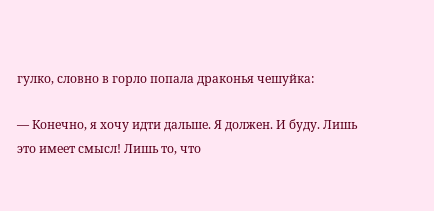гулко, словно в горло попала драконья чешуйка:

— Конечно, я хочу идти дальше. Я должен. И буду. Лишь это имеет смысл! Лишь то, что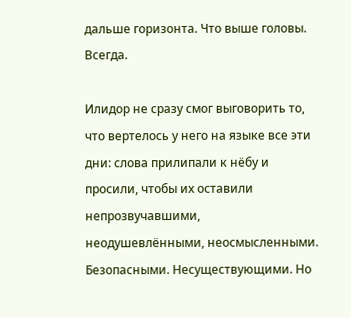дальше горизонта. Что выше головы. Всегда.

Илидор не сразу смог выговорить то, что вертелось у него на языке все эти дни: слова прилипали к нёбу и просили, чтобы их оставили непрозвучавшими, неодушевлёнными, неосмысленными. Безопасными. Несуществующими. Но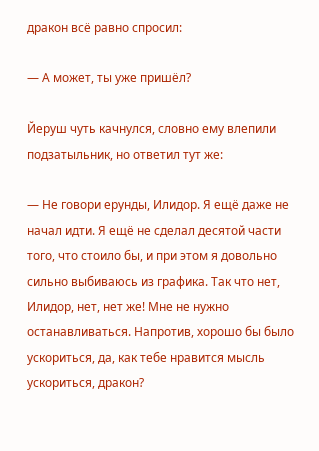дракон всё равно спросил:

— А может, ты уже пришёл?

Йеруш чуть качнулся, словно ему влепили подзатыльник, но ответил тут же:

— Не говори ерунды, Илидор. Я ещё даже не начал идти. Я ещё не сделал десятой части того, что стоило бы, и при этом я довольно сильно выбиваюсь из графика. Так что нет, Илидор, нет, нет же! Мне не нужно останавливаться. Напротив, хорошо бы было ускориться, да, как тебе нравится мысль ускориться, дракон?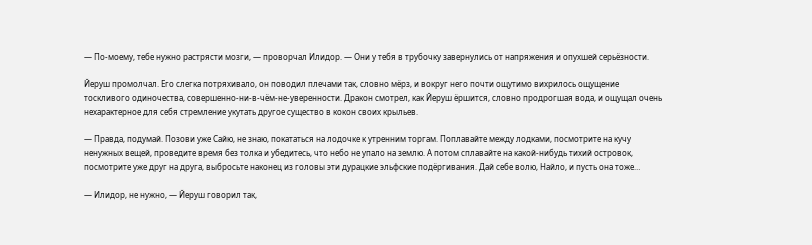— По-моему, тебе нужно растрясти мозги, — проворчал Илидор. — Они у тебя в трубочку завернулись от напряжения и опухшей серьёзности.

Йеруш промолчал. Его слегка потряхивало, он поводил плечами так, словно мёрз, и вокруг него почти ощутимо вихрилось ощущение тоскливого одиночества, совершенно-ни-в-чём-не-уверенности. Дракон смотрел, как Йеруш ёршится, словно продрогшая вода, и ощущал очень нехарактерное для себя стремление укутать другое существо в кокон своих крыльев.

— Правда, подумай. Позови уже Сайю, не знаю, покататься на лодочке к утренним торгам. Поплавайте между лодками, посмотрите на кучу ненужных вещей, проведите время без толка и убедитесь, что небо не упало на землю. А потом сплавайте на какой-нибудь тихий островок, посмотрите уже друг на друга, выбросьте наконец из головы эти дурацкие эльфские подёргивания. Дай себе волю, Найло, и пусть она тоже…

— Илидор, не нужно, — Йеруш говорил так,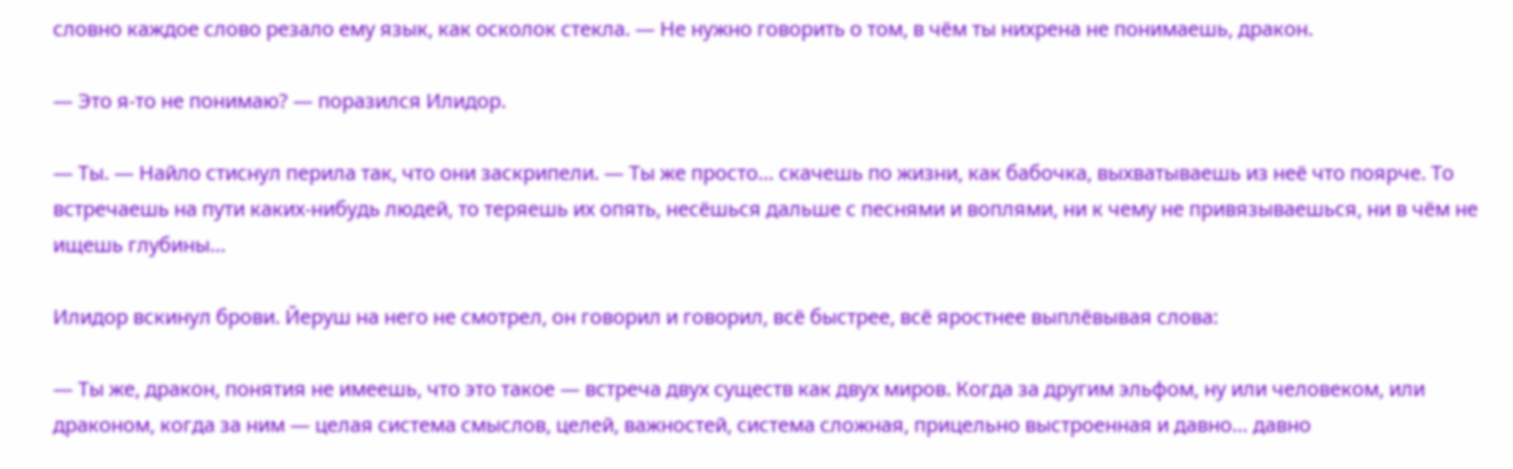словно каждое слово резало ему язык, как осколок стекла. — Не нужно говорить о том, в чём ты нихрена не понимаешь, дракон.

— Это я-то не понимаю? — поразился Илидор.

— Ты. — Найло стиснул перила так, что они заскрипели. — Ты же просто… скачешь по жизни, как бабочка, выхватываешь из неё что поярче. То встречаешь на пути каких-нибудь людей, то теряешь их опять, несёшься дальше с песнями и воплями, ни к чему не привязываешься, ни в чём не ищешь глубины…

Илидор вскинул брови. Йеруш на него не смотрел, он говорил и говорил, всё быстрее, всё яростнее выплёвывая слова:

— Ты же, дракон, понятия не имеешь, что это такое — встреча двух существ как двух миров. Когда за другим эльфом, ну или человеком, или драконом, когда за ним — целая система смыслов, целей, важностей, система сложная, прицельно выстроенная и давно… давно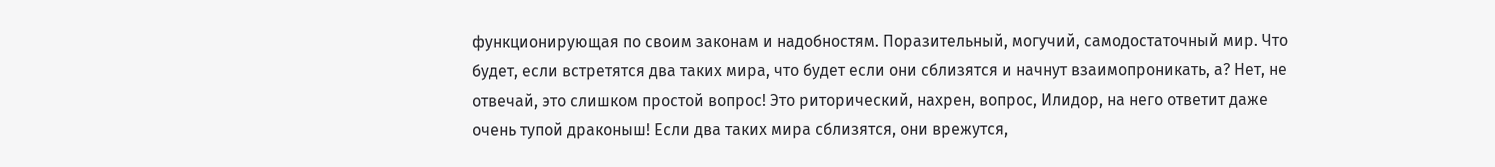функционирующая по своим законам и надобностям. Поразительный, могучий, самодостаточный мир. Что будет, если встретятся два таких мира, что будет если они сблизятся и начнут взаимопроникать, а? Нет, не отвечай, это слишком простой вопрос! Это риторический, нахрен, вопрос, Илидор, на него ответит даже очень тупой драконыш! Если два таких мира сблизятся, они врежутся,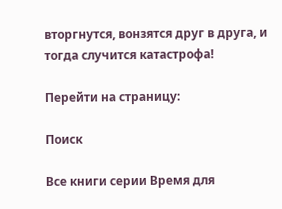вторгнутся, вонзятся друг в друга, и тогда случится катастрофа!

Перейти на страницу:

Поиск

Все книги серии Время для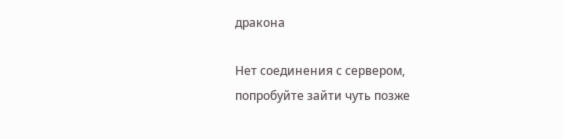дракона

Нет соединения с сервером, попробуйте зайти чуть позже